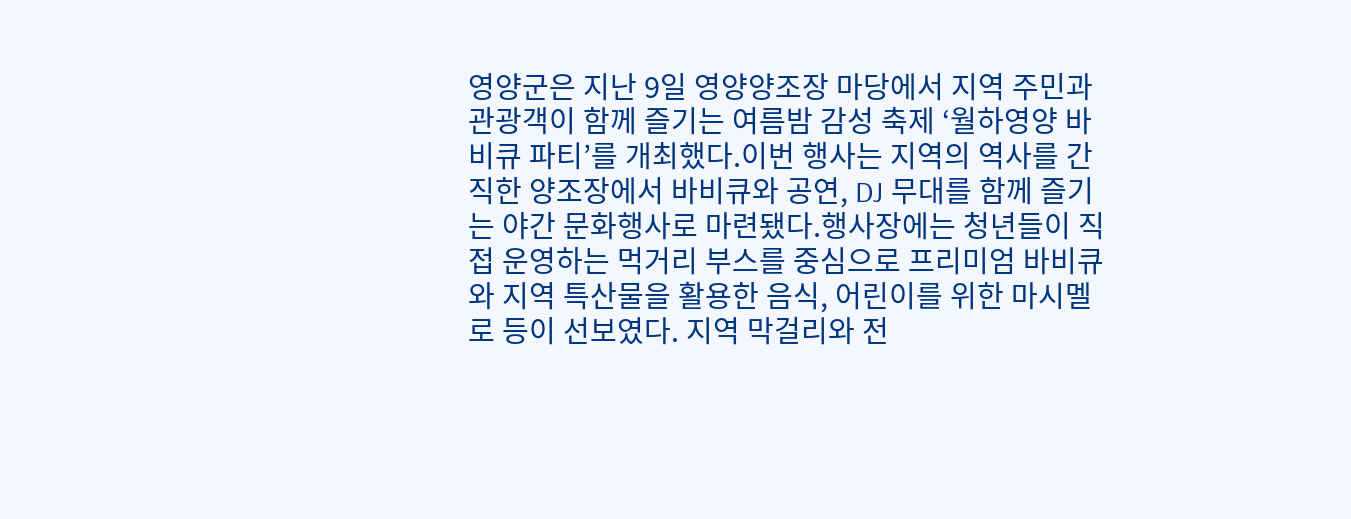영양군은 지난 9일 영양양조장 마당에서 지역 주민과 관광객이 함께 즐기는 여름밤 감성 축제 ‘월하영양 바비큐 파티’를 개최했다.이번 행사는 지역의 역사를 간직한 양조장에서 바비큐와 공연, DJ 무대를 함께 즐기는 야간 문화행사로 마련됐다.행사장에는 청년들이 직접 운영하는 먹거리 부스를 중심으로 프리미엄 바비큐와 지역 특산물을 활용한 음식, 어린이를 위한 마시멜로 등이 선보였다. 지역 막걸리와 전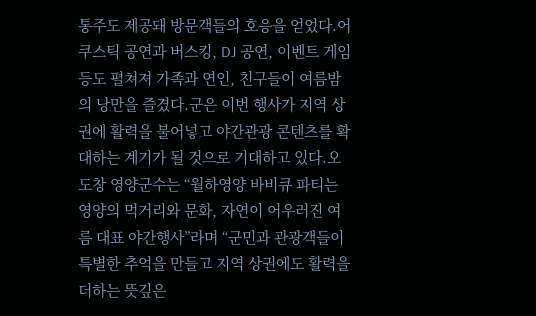통주도 제공돼 방문객들의 호응을 얻었다.어쿠스틱 공연과 버스킹, DJ 공연, 이벤트 게임 등도 펼쳐져 가족과 연인, 친구들이 여름밤의 낭만을 즐겼다.군은 이번 행사가 지역 상권에 활력을 불어넣고 야간관광 콘텐츠를 확대하는 계기가 될 것으로 기대하고 있다.오도창 영양군수는 “월하영양 바비큐 파티는 영양의 먹거리와 문화, 자연이 어우러진 여름 대표 야간행사”라며 “군민과 관광객들이 특별한 추억을 만들고 지역 상권에도 활력을 더하는 뜻깊은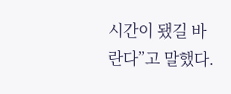시간이 됐길 바란다”고 말했다.